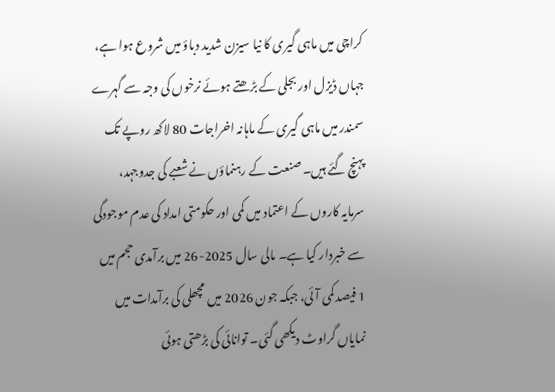کراچی میں ماہی گیری کا نیا سیزن شدید دباؤ میں شروع ہوا ہے، جہاں ڈیزل اور بجلی کے بڑھتے ہوئے نرخوں کی وجہ سے گہرے سمندر میں ماہی گیری کے ماہانہ اخراجات 80 لاکھ روپے تک پہنچ گئے ہیں۔ صنعت کے رہنماؤں نے شعبے کی جدوجہد، سرمایہ کاروں کے اعتماد میں کمی اور حکومتی امداد کی عدم موجودگی سے خبردار کیا ہے۔ مالی سال 2025-26 میں برآمدی حجم میں 1 فیصد کمی آئی، جبکہ جون 2026 میں مچھلی کی برآمدات میں نمایاں گراوٹ دیکھی گئی۔ توانائی کی بڑھتی ہوئی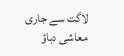لاگت سے جاری معاشی دباؤ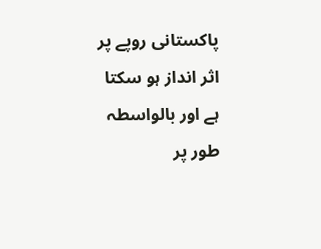پاکستانی روپے پر اثر انداز ہو سکتا ہے اور بالواسطہ طور پر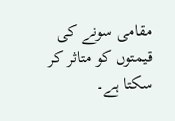مقامی سونے کی قیمتوں کو متاثر کر سکتا ہے۔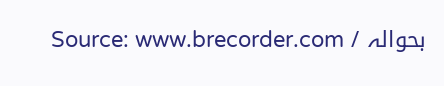بحوالہ / Source: www.brecorder.com